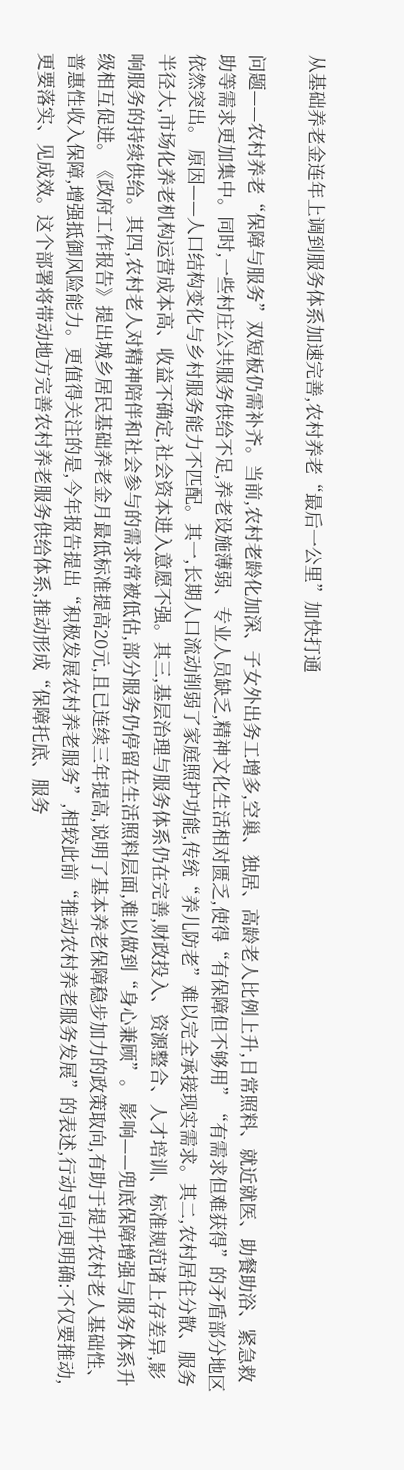从基础养老金连年上调到服务体系加速完善,农村养老“最后一公里”加快打通

问题——农村养老“保障与服务”双短板仍需补齐。当前,农村老龄化加深、子女外出务工增多,空巢、独居、高龄老人比例上升,日常照料、就近就医、助餐助浴、紧急救助等需求更加集中。同时,一些村庄公共服务供给不足,养老设施薄弱、专业人员缺乏,精神文化生活相对匮乏,使得“有保障但不够用”“有需求但难获得”的矛盾部分地区依然突出。 原因——人口结构变化与乡村服务能力不匹配。其一,长期人口流动削弱了家庭照护功能,传统“养儿防老”难以完全承接现实需求。其二,农村居住分散、服务半径大,市场化养老机构运营成本高、收益不确定,社会资本进入意愿不强。其三,基层治理与服务体系仍在完善,财政投入、资源整合、人才培训、标准规范诸上存差异,影响服务的持续供给。其四,农村老人对精神陪伴和社会参与的需求常被低估,部分服务仍停留在生活照料层面,难以做到“身心兼顾”。 影响——兜底保障增强与服务体系升级相互促进。《政府工作报告》提出城乡居民基础养老金月最低标准提高20元,且已连续三年提高,说明了基本养老保障稳步加力的政策取向,有助于提升农村老人基础性、普惠性收入保障,增强抵御风险能力。更值得关注的是,今年报告提出“积极发展农村养老服务”,相较此前“推动农村养老服务发展”的表述,行动导向更明确:不仅要推动,更要落实、见成效。这个部署将带动地方完善农村养老服务供给体系,推动形成“保障托底、服务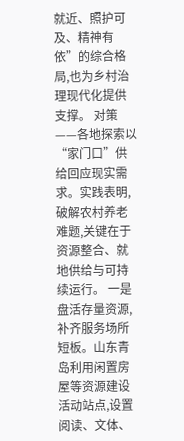就近、照护可及、精神有依”的综合格局,也为乡村治理现代化提供支撑。 对策——各地探索以“家门口”供给回应现实需求。实践表明,破解农村养老难题,关键在于资源整合、就地供给与可持续运行。 一是盘活存量资源,补齐服务场所短板。山东青岛利用闲置房屋等资源建设活动站点,设置阅读、文体、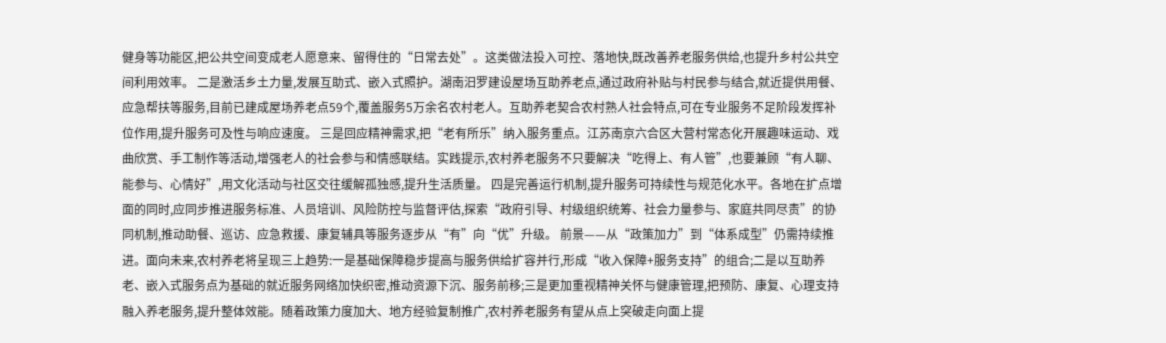健身等功能区,把公共空间变成老人愿意来、留得住的“日常去处”。这类做法投入可控、落地快,既改善养老服务供给,也提升乡村公共空间利用效率。 二是激活乡土力量,发展互助式、嵌入式照护。湖南汨罗建设屋场互助养老点,通过政府补贴与村民参与结合,就近提供用餐、应急帮扶等服务,目前已建成屋场养老点59个,覆盖服务5万余名农村老人。互助养老契合农村熟人社会特点,可在专业服务不足阶段发挥补位作用,提升服务可及性与响应速度。 三是回应精神需求,把“老有所乐”纳入服务重点。江苏南京六合区大营村常态化开展趣味运动、戏曲欣赏、手工制作等活动,增强老人的社会参与和情感联结。实践提示,农村养老服务不只要解决“吃得上、有人管”,也要兼顾“有人聊、能参与、心情好”,用文化活动与社区交往缓解孤独感,提升生活质量。 四是完善运行机制,提升服务可持续性与规范化水平。各地在扩点增面的同时,应同步推进服务标准、人员培训、风险防控与监督评估,探索“政府引导、村级组织统筹、社会力量参与、家庭共同尽责”的协同机制,推动助餐、巡访、应急救援、康复辅具等服务逐步从“有”向“优”升级。 前景——从“政策加力”到“体系成型”仍需持续推进。面向未来,农村养老将呈现三上趋势:一是基础保障稳步提高与服务供给扩容并行,形成“收入保障+服务支持”的组合;二是以互助养老、嵌入式服务点为基础的就近服务网络加快织密,推动资源下沉、服务前移;三是更加重视精神关怀与健康管理,把预防、康复、心理支持融入养老服务,提升整体效能。随着政策力度加大、地方经验复制推广,农村养老服务有望从点上突破走向面上提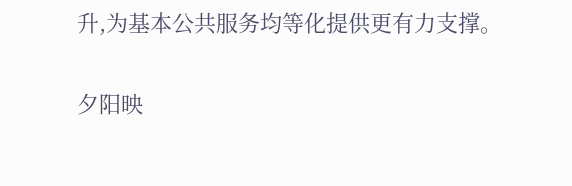升,为基本公共服务均等化提供更有力支撑。

夕阳映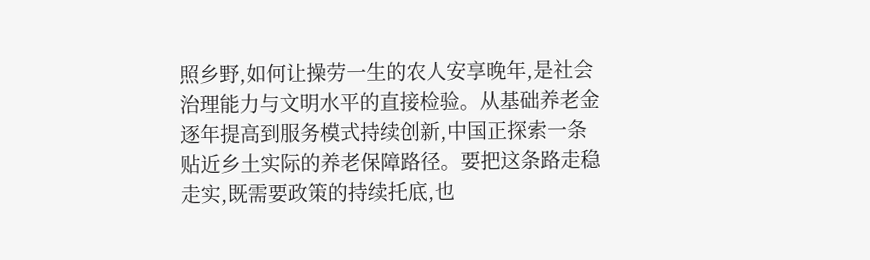照乡野,如何让操劳一生的农人安享晚年,是社会治理能力与文明水平的直接检验。从基础养老金逐年提高到服务模式持续创新,中国正探索一条贴近乡土实际的养老保障路径。要把这条路走稳走实,既需要政策的持续托底,也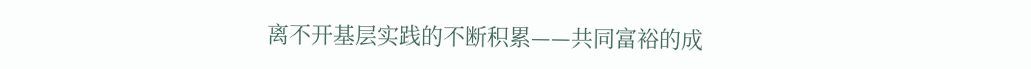离不开基层实践的不断积累——共同富裕的成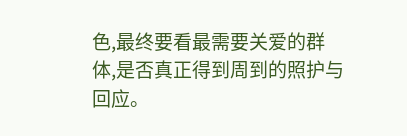色,最终要看最需要关爱的群体,是否真正得到周到的照护与回应。